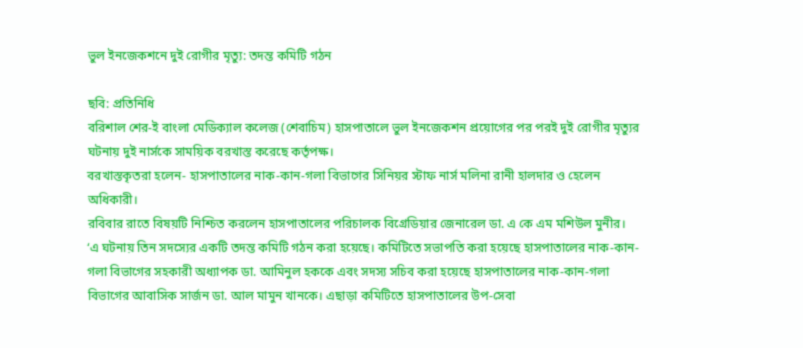ভুল ইনজেকশনে দুই রোগীর মৃত্যু: তদন্ত কমিটি গঠন

ছবি: প্রতিনিধি
বরিশাল শের-ই বাংলা মেডিক্যাল কলেজ (শেবাচিম) হাসপাতালে ভুল ইনজেকশন প্রয়োগের পর পরই দুই রোগীর মৃত্যুর ঘটনায় দুই নার্সকে সাময়িক বরখাস্ত করেছে কর্তৃপক্ষ।
বরখাস্তকৃতরা হলেন- হাসপাতালের নাক-কান-গলা বিভাগের সিনিয়র স্টাফ নার্স মলিনা রানী হালদার ও হেলেন অধিকারী।
রবিবার রাতে বিষয়টি নিশ্চিত করলেন হাসপাতালের পরিচালক বিগ্রেডিয়ার জেনারেল ডা. এ কে এম মশিউল মুনীর।
‘এ ঘটনায় তিন সদস্যের একটি তদন্ত কমিটি গঠন করা হয়েছে। কমিটিতে সভাপতি করা হয়েছে হাসপাতালের নাক-কান-গলা বিভাগের সহকারী অধ্যাপক ডা. আমিনুল হককে এবং সদস্য সচিব করা হয়েছে হাসপাতালের নাক-কান-গলা বিভাগের আবাসিক সার্জন ডা. আল মামুন খানকে। এছাড়া কমিটিতে হাসপাতালের উপ-সেবা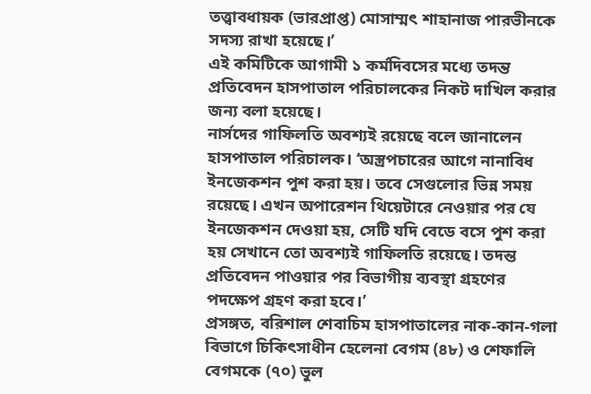তত্ত্বাবধায়ক (ভারপ্রাপ্ত) মোসাম্মৎ শাহানাজ পারভীনকে সদস্য রাখা হয়েছে।’
এই কমিটিকে আগামী ১ কর্মদিবসের মধ্যে তদন্ত প্রতিবেদন হাসপাতাল পরিচালকের নিকট দাখিল করার জন্য বলা হয়েছে।
নার্সদের গাফিলতি অবশ্যই রয়েছে বলে জানালেন হাসপাতাল পরিচালক। ‘অস্ত্রপচারের আগে নানাবিধ ইনজেকশন পুশ করা হয়। তবে সেগুলোর ভিন্ন সময় রয়েছে। এখন অপারেশন থিয়েটারে নেওয়ার পর যে ইনজেকশন দেওয়া হয়, সেটি যদি বেডে বসে পুশ করা হয় সেখানে তো অবশ্যই গাফিলতি রয়েছে। তদন্ত প্রতিবেদন পাওয়ার পর বিভাগীয় ব্যবস্থা গ্রহণের পদক্ষেপ গ্রহণ করা হবে।’
প্রসঙ্গত, বরিশাল শেবাচিম হাসপাতালের নাক-কান-গলা বিভাগে চিকিৎসাধীন হেলেনা বেগম (৪৮) ও শেফালি বেগমকে (৭০) ভুল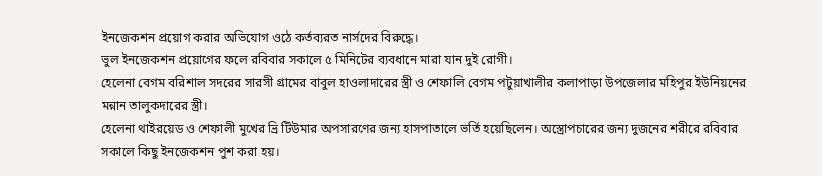ইনজেকশন প্রয়োগ করার অভিযোগ ওঠে কর্তব্যরত নার্সদের বিরুদ্ধে।
ভুল ইনজেকশন প্রয়োগের ফলে রবিবার সকালে ৫ মিনিটের ব্যবধানে মারা যান দুই রোগী।
হেলেনা বেগম বরিশাল সদরের সারসী গ্রামের বাবুল হাওলাদারের স্ত্রী ও শেফালি বেগম পটুয়াখালীর কলাপাড়া উপজেলার মহিপুর ইউনিয়নের মন্নান তালুকদারের স্ত্রী।
হেলেনা থাইরয়েড ও শেফালী মুখের ভ্রি টিউমার অপসারণের জন্য হাসপাতালে ভর্তি হয়েছিলেন। অস্ত্রোপচারের জন্য দুজনের শরীরে রবিবার সকালে কিছু ইনজেকশন পুশ করা হয়।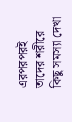এরপরপরই তাদের শরীরে কিছু সমস্যা দেখা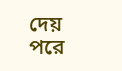দেয় পরে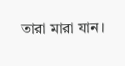তারা মারা যান।